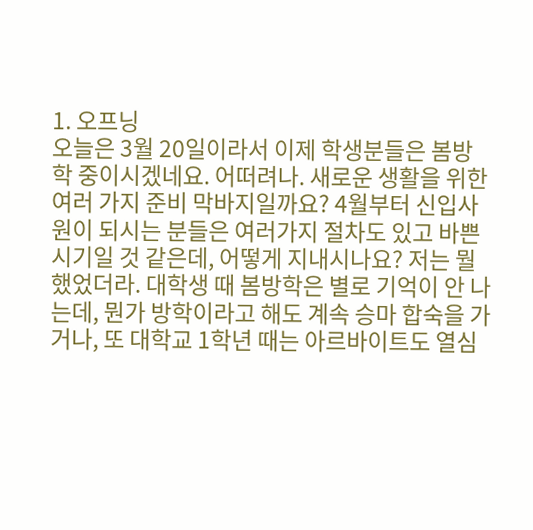1. 오프닝
오늘은 3월 20일이라서 이제 학생분들은 봄방학 중이시겠네요. 어떠려나. 새로운 생활을 위한 여러 가지 준비 막바지일까요? 4월부터 신입사원이 되시는 분들은 여러가지 절차도 있고 바쁜 시기일 것 같은데, 어떻게 지내시나요? 저는 뭘 했었더라. 대학생 때 봄방학은 별로 기억이 안 나는데, 뭔가 방학이라고 해도 계속 승마 합숙을 가거나, 또 대학교 1학년 때는 아르바이트도 열심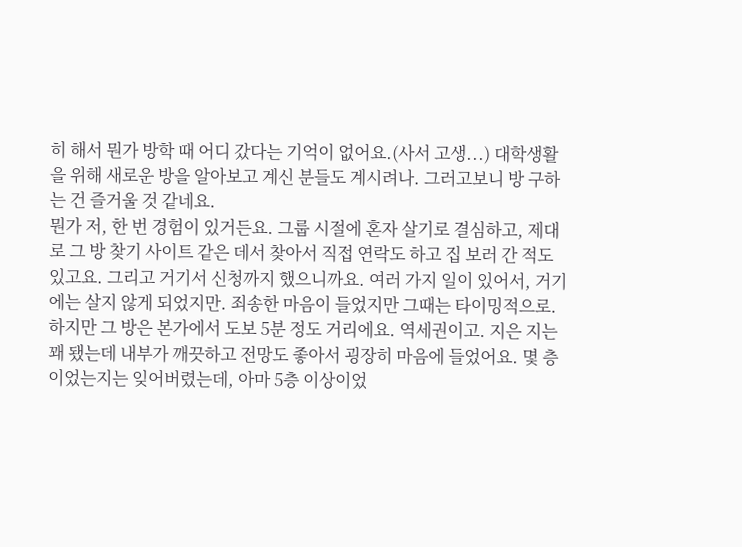히 해서 뭔가 방학 때 어디 갔다는 기억이 없어요.(사서 고생...) 대학생활을 위해 새로운 방을 알아보고 계신 분들도 계시려나. 그러고보니 방 구하는 건 즐거울 것 같네요.
뭔가 저, 한 번 경험이 있거든요. 그룹 시절에 혼자 살기로 결심하고, 제대로 그 방 찾기 사이트 같은 데서 찾아서 직접 연락도 하고 집 보러 간 적도 있고요. 그리고 거기서 신청까지 했으니까요. 여러 가지 일이 있어서, 거기에는 살지 않게 되었지만. 죄송한 마음이 들었지만 그때는 타이밍적으로. 하지만 그 방은 본가에서 도보 5분 정도 거리에요. 역세권이고. 지은 지는 꽤 됐는데 내부가 깨끗하고 전망도 좋아서 굉장히 마음에 들었어요. 몇 층이었는지는 잊어버렸는데, 아마 5층 이상이었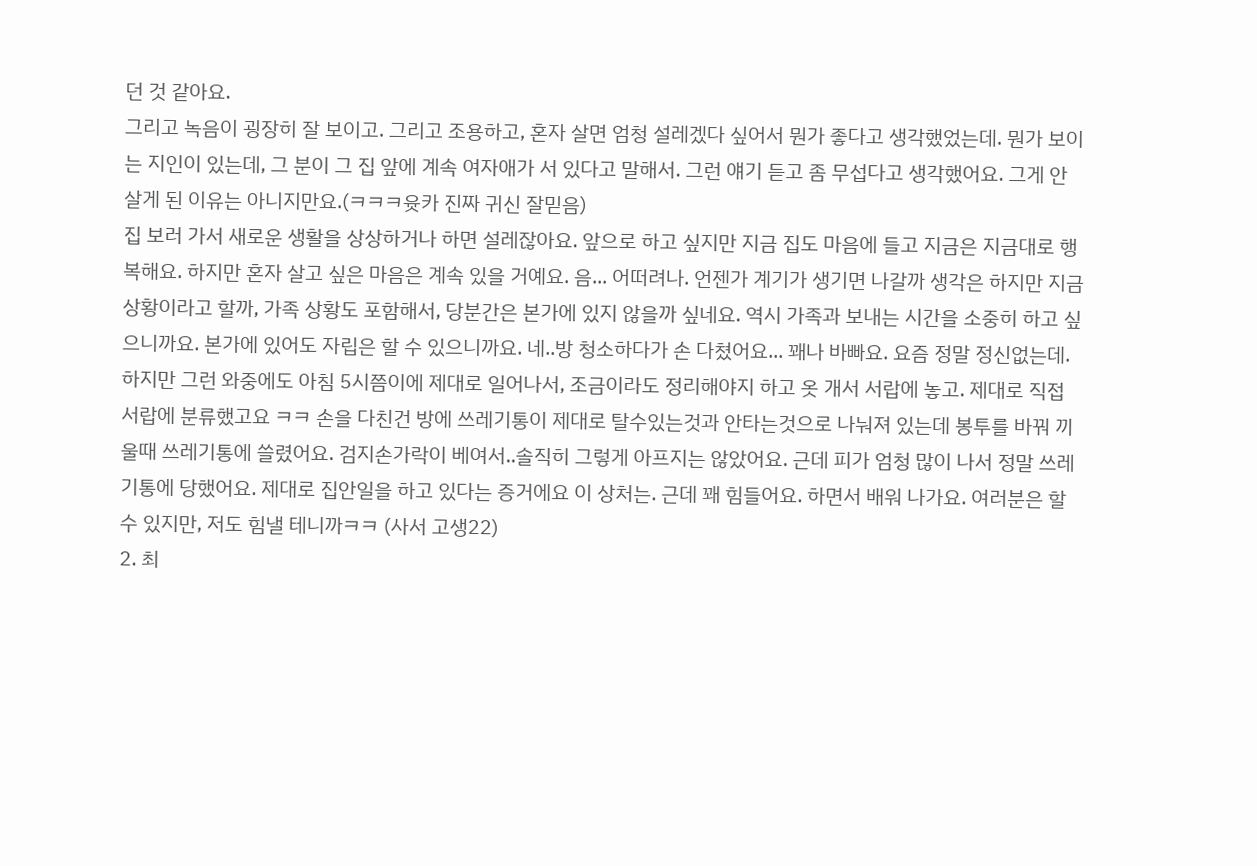던 것 같아요.
그리고 녹음이 굉장히 잘 보이고. 그리고 조용하고, 혼자 살면 엄청 설레겠다 싶어서 뭔가 좋다고 생각했었는데. 뭔가 보이는 지인이 있는데, 그 분이 그 집 앞에 계속 여자애가 서 있다고 말해서. 그런 얘기 듣고 좀 무섭다고 생각했어요. 그게 안 살게 된 이유는 아니지만요.(ㅋㅋㅋ윳카 진짜 귀신 잘믿음)
집 보러 가서 새로운 생활을 상상하거나 하면 설레잖아요. 앞으로 하고 싶지만 지금 집도 마음에 들고 지금은 지금대로 행복해요. 하지만 혼자 살고 싶은 마음은 계속 있을 거예요. 음... 어떠려나. 언젠가 계기가 생기면 나갈까 생각은 하지만 지금 상황이라고 할까, 가족 상황도 포함해서, 당분간은 본가에 있지 않을까 싶네요. 역시 가족과 보내는 시간을 소중히 하고 싶으니까요. 본가에 있어도 자립은 할 수 있으니까요. 네..방 청소하다가 손 다쳤어요... 꽤나 바빠요. 요즘 정말 정신없는데. 하지만 그런 와중에도 아침 5시쯤이에 제대로 일어나서, 조금이라도 정리해야지 하고 옷 개서 서랍에 놓고. 제대로 직접 서랍에 분류했고요 ㅋㅋ 손을 다친건 방에 쓰레기통이 제대로 탈수있는것과 안타는것으로 나눠져 있는데 봉투를 바꿔 끼울때 쓰레기통에 쓸렸어요. 검지손가락이 베여서..솔직히 그렇게 아프지는 않았어요. 근데 피가 엄청 많이 나서 정말 쓰레기통에 당했어요. 제대로 집안일을 하고 있다는 증거에요 이 상처는. 근데 꽤 힘들어요. 하면서 배워 나가요. 여러분은 할 수 있지만, 저도 힘낼 테니까ㅋㅋ (사서 고생22)
2. 최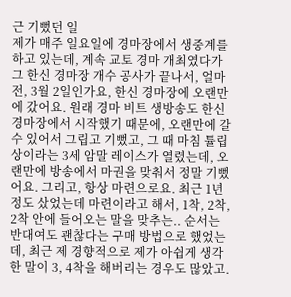근 기뻤던 일
제가 매주 일요일에 경마장에서 생중계를 하고 있는데, 계속 교토 경마 개최였다가 그 한신 경마장 개수 공사가 끝나서, 얼마 전, 3월 2일인가요, 한신 경마장에 오랜만에 갔어요. 원래 경마 비트 생방송도 한신 경마장에서 시작했기 때문에, 오랜만에 갈 수 있어서 그립고 기뻤고, 그 때 마침 튤립상이라는 3세 암말 레이스가 열렸는데, 오랜만에 방송에서 마권을 맞춰서 정말 기뻤어요. 그리고, 항상 마련으로요. 최근 1년 정도 샀었는데 마련이라고 해서, 1착, 2착, 2착 안에 들어오는 말을 맞추는.. 순서는 반대여도 괜찮다는 구매 방법으로 했었는데, 최근 제 경향적으로 제가 아쉽게 생각한 말이 3, 4착을 해버리는 경우도 많았고.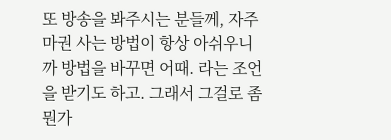또 방송을 봐주시는 분들께, 자주 마권 사는 방법이 항상 아쉬우니까 방법을 바꾸면 어때. 라는 조언을 받기도 하고. 그래서 그걸로 좀 뭔가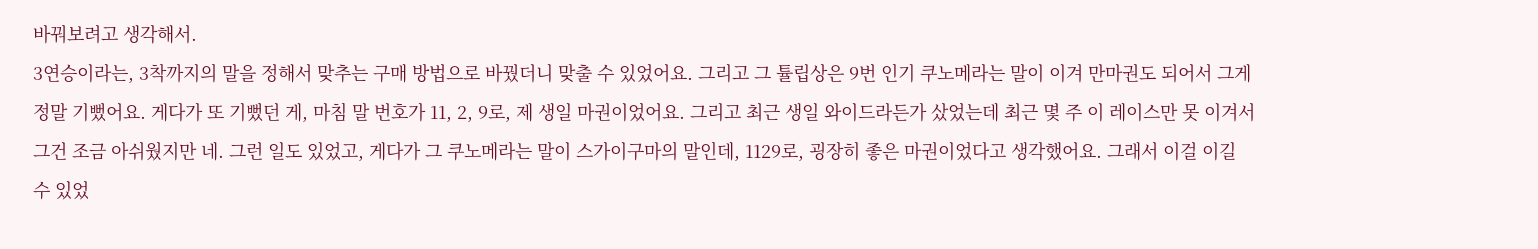바꿔보려고 생각해서.
3연승이라는, 3착까지의 말을 정해서 맞추는 구매 방법으로 바꿨더니 맞출 수 있었어요. 그리고 그 튤립상은 9번 인기 쿠노메라는 말이 이겨 만마권도 되어서 그게 정말 기뻤어요. 게다가 또 기뻤던 게, 마침 말 번호가 11, 2, 9로, 제 생일 마권이었어요. 그리고 최근 생일 와이드라든가 샀었는데 최근 몇 주 이 레이스만 못 이겨서 그건 조금 아쉬웠지만 네. 그런 일도 있었고, 게다가 그 쿠노메라는 말이 스가이구마의 말인데, 1129로, 굉장히 좋은 마권이었다고 생각했어요. 그래서 이걸 이길 수 있었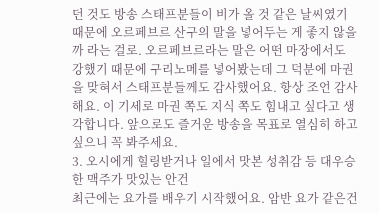던 것도 방송 스태프분들이 비가 올 것 같은 날씨였기 때문에 오르페브르 산구의 말을 넣어두는 게 좋지 않을까 라는 걸로. 오르페브르라는 말은 어떤 마장에서도 강했기 때문에 구리노메를 넣어봤는데 그 덕분에 마권을 맞혀서 스태프분들께도 감사했어요. 항상 조언 감사해요. 이 기세로 마권 쪽도 지식 쪽도 힘내고 싶다고 생각합니다. 앞으로도 즐거운 방송을 목표로 열심히 하고 싶으니 꼭 봐주세요.
3. 오시에게 힐링받거나 일에서 맛본 성취감 등 대우승한 맥주가 맛있는 안건
최근에는 요가를 배우기 시작했어요. 암반 요가 같은건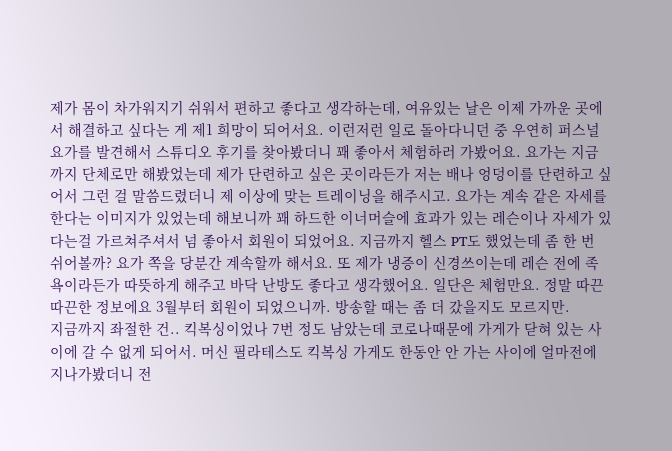제가 몸이 차가워지기 쉬워서 편하고 좋다고 생각하는데, 여유있는 날은 이제 가까운 곳에서 해결하고 싶다는 게 제1 희망이 되어서요. 이런저런 일로 돌아다니던 중 우연히 퍼스널 요가를 발견해서 스튜디오 후기를 찾아봤더니 꽤 좋아서 체험하러 가봤어요. 요가는 지금까지 단체로만 해봤었는데 제가 단련하고 싶은 곳이라든가 저는 배나 엉덩이를 단련하고 싶어서 그런 걸 말씀드렸더니 제 이상에 맞는 트레이닝을 해주시고. 요가는 계속 같은 자세를 한다는 이미지가 있었는데 해보니까 꽤 하드한 이너머슬에 효과가 있는 레슨이나 자세가 있다는걸 가르쳐주셔서 넘 좋아서 회원이 되었어요. 지금까지 헬스 PT도 했었는데 좀 한 번 쉬어볼까? 요가 쪽을 당분간 계속할까 해서요. 또 제가 냉증이 신경쓰이는데 레슨 전에 족욕이라든가 따뜻하게 해주고 바닥 난방도 좋다고 생각했어요. 일단은 체험만요. 정말 따끈따끈한 정보에요 3월부터 회원이 되었으니까. 방송할 때는 좀 더 갔을지도 모르지만.
지금까지 좌절한 건.. 킥복싱이었나 7번 정도 남았는데 코로나때문에 가게가 닫혀 있는 사이에 갈 수 없게 되어서. 머신 필라테스도 킥복싱 가게도 한동안 안 가는 사이에 얼마전에 지나가봤더니 전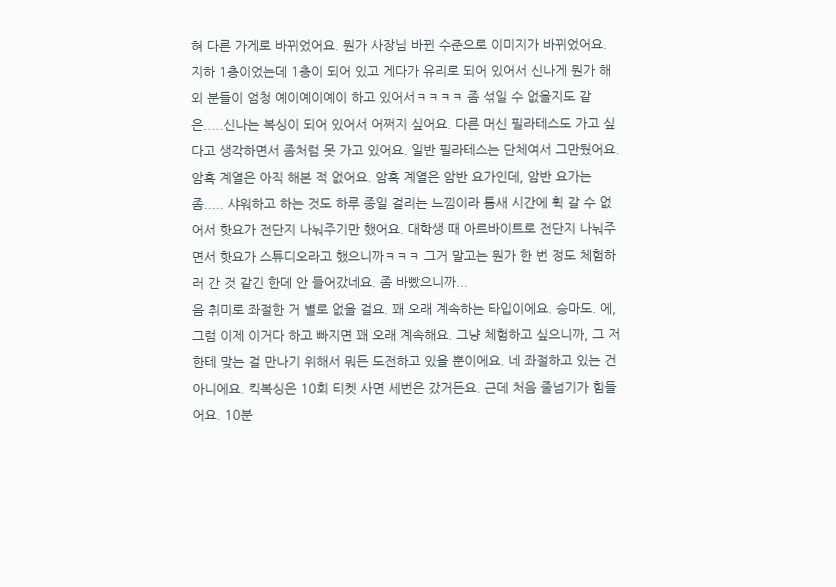혀 다른 가게로 바뀌었어요. 뭔가 사장님 바뀐 수준으로 이미지가 바뀌었어요. 지하 1층이었는데 1층이 되어 있고 게다가 유리로 되어 있어서 신나게 뭔가 해외 분들이 엄청 예이예이예이 하고 있어서ㅋㅋㅋㅋ 좀 섞일 수 없을지도 같은.....신나는 복싱이 되어 있어서 어쩌지 싶어요. 다른 머신 필라테스도 가고 싶다고 생각하면서 좀처럼 못 가고 있어요. 일반 필라테스는 단체여서 그만뒀어요. 암흑 계열은 아직 해본 적 없어요. 암흑 계열은 암반 요가인데, 암반 요가는 좀..... 샤워하고 하는 것도 하루 종일 걸리는 느낌이라 틈새 시간에 휙 갈 수 없어서 핫요가 전단지 나눠주기만 했어요. 대학생 때 아르바이트로 전단지 나눠주면서 핫요가 스튜디오라고 했으니까ㅋㅋㅋ 그거 말고는 뭔가 한 번 정도 체험하러 간 것 같긴 한데 안 들어갔네요. 좀 바빴으니까...
음 취미로 좌절한 거 별로 없을 걸요. 꽤 오래 계속하는 타입이에요. 승마도. 에, 그럼 이제 이거다 하고 빠지면 꽤 오래 계속해요. 그냥 체험하고 싶으니까, 그 저한테 맞는 걸 만나기 위해서 뭐든 도전하고 있을 뿐이에요. 네 좌절하고 있는 건 아니에요. 킥복싱은 10회 티켓 사면 세번은 갔거든요. 근데 처음 줄넘기가 힘들어요. 10분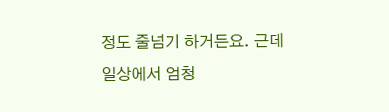정도 줄넘기 하거든요. 근데 일상에서 엄청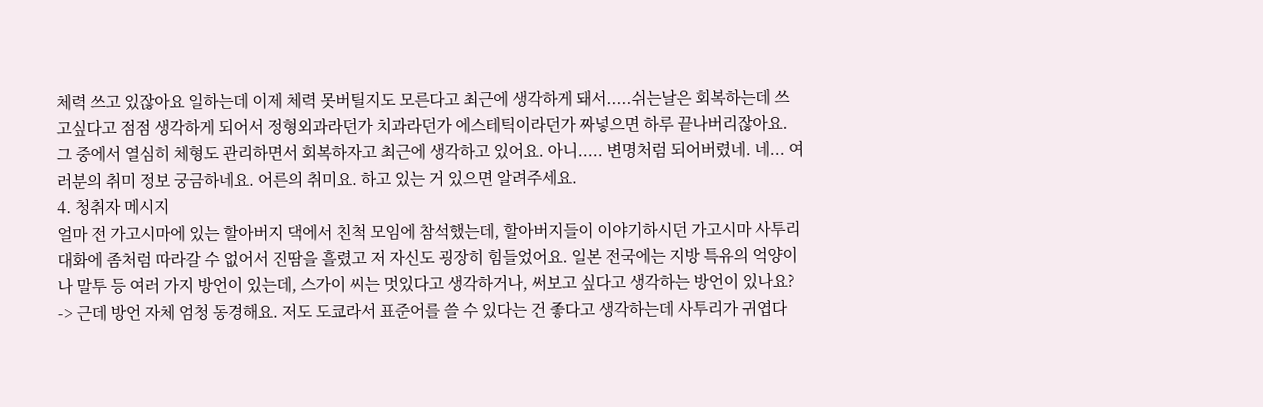체력 쓰고 있잖아요 일하는데 이제 체력 못버틸지도 모른다고 최근에 생각하게 돼서.....쉬는날은 회복하는데 쓰고싶다고 점점 생각하게 되어서 정형외과라던가 치과라던가 에스테틱이라던가 짜넣으면 하루 끝나버리잖아요. 그 중에서 열심히 체형도 관리하면서 회복하자고 최근에 생각하고 있어요. 아니..... 변명처럼 되어버렸네. 네... 여러분의 취미 정보 궁금하네요. 어른의 취미요. 하고 있는 거 있으면 알려주세요.
4. 청취자 메시지
얼마 전 가고시마에 있는 할아버지 댁에서 친척 모임에 참석했는데, 할아버지들이 이야기하시던 가고시마 사투리 대화에 좀처럼 따라갈 수 없어서 진땀을 흘렸고 저 자신도 굉장히 힘들었어요. 일본 전국에는 지방 특유의 억양이나 말투 등 여러 가지 방언이 있는데, 스가이 씨는 멋있다고 생각하거나, 써보고 싶다고 생각하는 방언이 있나요?
-> 근데 방언 자체 엄청 동경해요. 저도 도쿄라서 표준어를 쓸 수 있다는 건 좋다고 생각하는데 사투리가 귀엽다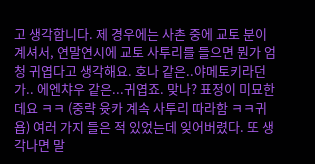고 생각합니다. 제 경우에는 사촌 중에 교토 분이 계셔서, 연말연시에 교토 사투리를 들으면 뭔가 엄청 귀엽다고 생각해요. 호나 같은..야메토키라던가.. 에엔챠우 같은...귀엽죠. 맞나? 표정이 미묘한데요 ㅋㅋ (중략 윳카 계속 사투리 따라함 ㅋㅋ귀욥) 여러 가지 들은 적 있었는데 잊어버렸다. 또 생각나면 말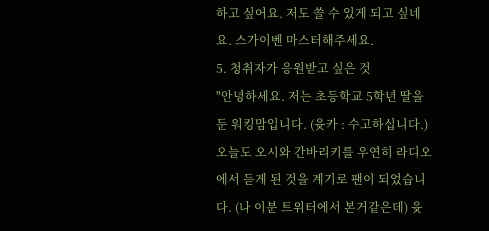하고 싶어요. 저도 쓸 수 있게 되고 싶네요. 스가이벤 마스터해주세요.
5. 청취자가 응원받고 싶은 것
"안녕하세요. 저는 초등학교 5학년 딸을 둔 워킹맘입니다. (윳카 : 수고하십니다.) 오늘도 오시와 간바리키를 우연히 라디오에서 듣게 된 것을 계기로 팬이 되었습니다. (나 이분 트위터에서 본거같은데) 윳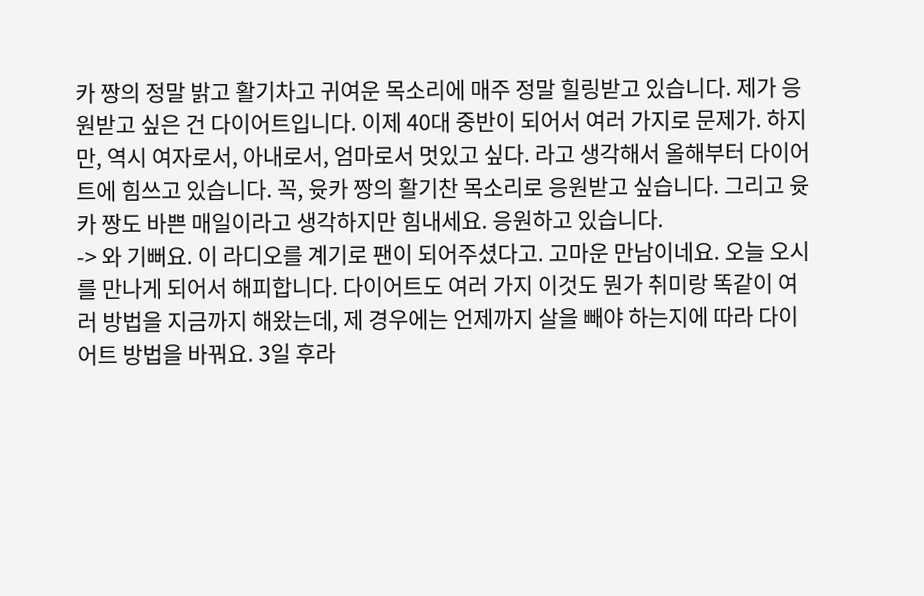카 짱의 정말 밝고 활기차고 귀여운 목소리에 매주 정말 힐링받고 있습니다. 제가 응원받고 싶은 건 다이어트입니다. 이제 40대 중반이 되어서 여러 가지로 문제가. 하지만, 역시 여자로서, 아내로서, 엄마로서 멋있고 싶다. 라고 생각해서 올해부터 다이어트에 힘쓰고 있습니다. 꼭, 윳카 짱의 활기찬 목소리로 응원받고 싶습니다. 그리고 윳카 짱도 바쁜 매일이라고 생각하지만 힘내세요. 응원하고 있습니다.
-> 와 기뻐요. 이 라디오를 계기로 팬이 되어주셨다고. 고마운 만남이네요. 오늘 오시를 만나게 되어서 해피합니다. 다이어트도 여러 가지 이것도 뭔가 취미랑 똑같이 여러 방법을 지금까지 해왔는데, 제 경우에는 언제까지 살을 빼야 하는지에 따라 다이어트 방법을 바꿔요. 3일 후라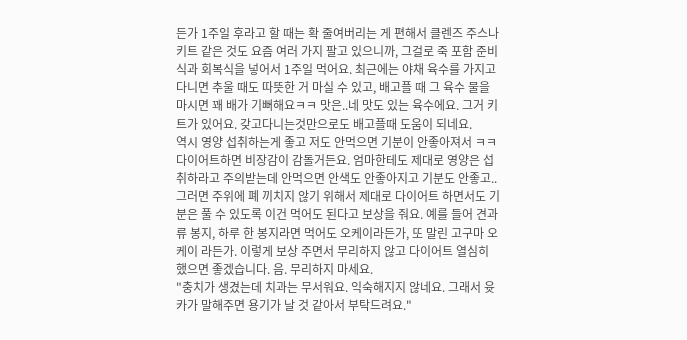든가 1주일 후라고 할 때는 확 줄여버리는 게 편해서 클렌즈 주스나 키트 같은 것도 요즘 여러 가지 팔고 있으니까, 그걸로 죽 포함 준비식과 회복식을 넣어서 1주일 먹어요. 최근에는 야채 육수를 가지고 다니면 추울 때도 따뜻한 거 마실 수 있고, 배고플 때 그 육수 물을 마시면 꽤 배가 기뻐해요ㅋㅋ 맛은..네 맛도 있는 육수에요. 그거 키트가 있어요. 갖고다니는것만으로도 배고플때 도움이 되네요.
역시 영양 섭취하는게 좋고 저도 안먹으면 기분이 안좋아져서 ㅋㅋ 다이어트하면 비장감이 감돌거든요. 엄마한테도 제대로 영양은 섭취하라고 주의받는데 안먹으면 안색도 안좋아지고 기분도 안좋고.. 그러면 주위에 폐 끼치지 않기 위해서 제대로 다이어트 하면서도 기분은 풀 수 있도록 이건 먹어도 된다고 보상을 줘요. 예를 들어 견과류 봉지, 하루 한 봉지라면 먹어도 오케이라든가, 또 말린 고구마 오케이 라든가. 이렇게 보상 주면서 무리하지 않고 다이어트 열심히 했으면 좋겠습니다. 음. 무리하지 마세요.
"충치가 생겼는데 치과는 무서워요. 익숙해지지 않네요. 그래서 윳카가 말해주면 용기가 날 것 같아서 부탁드려요."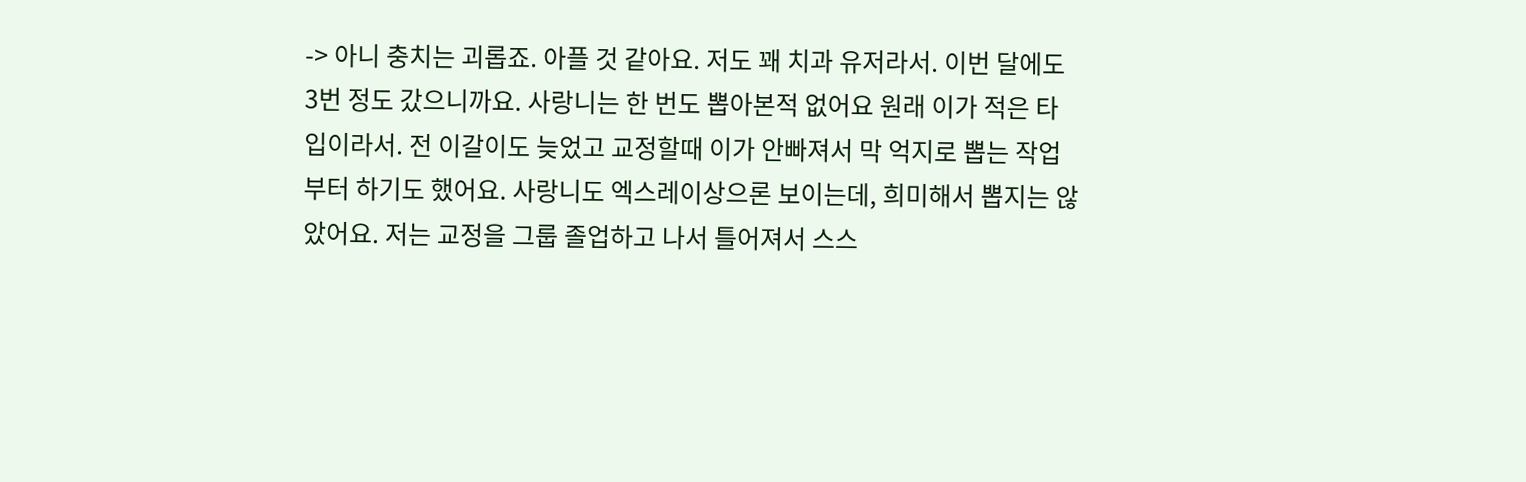-> 아니 충치는 괴롭죠. 아플 것 같아요. 저도 꽤 치과 유저라서. 이번 달에도 3번 정도 갔으니까요. 사랑니는 한 번도 뽑아본적 없어요 원래 이가 적은 타입이라서. 전 이갈이도 늦었고 교정할때 이가 안빠져서 막 억지로 뽑는 작업부터 하기도 했어요. 사랑니도 엑스레이상으론 보이는데, 희미해서 뽑지는 않았어요. 저는 교정을 그룹 졸업하고 나서 틀어져서 스스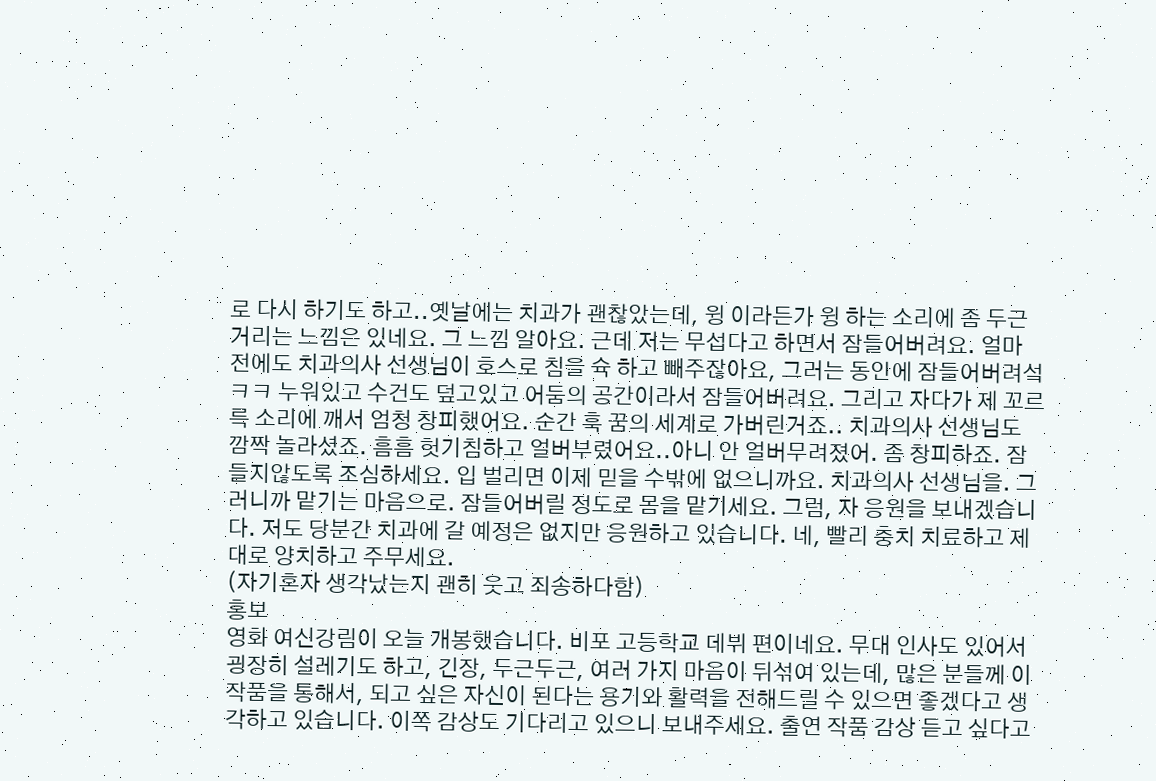로 다시 하기도 하고..옛날에는 치과가 괜찮았는데, 윙 이라든가 윙 하는 소리에 좀 두근거리는 느낌은 있네요. 그 느낌 알아요. 근데 저는 무섭다고 하면서 잠들어버려요. 얼마 전에도 치과의사 선생님이 호스로 침을 슉 하고 빼주잖아요, 그러는 동안에 잠들어버려섴ㅋㅋ 누워있고 수건도 덮고있고 어둠의 공간이라서 잠들어버려요. 그리고 자다가 제 꼬르륵 소리에 깨서 엄청 창피했어요. 순간 훅 꿈의 세계로 가버린거죠.. 치과의사 선생님도 깜짝 놀라셨죠. 흠흠 헛기침하고 얼버부렸어요..아니 안 얼버무려졌어. 좀 창피하죠. 잠들지않도록 조심하세요. 입 벌리면 이제 믿을 수밖에 없으니까요. 치과의사 선생님을. 그러니까 맡기는 마음으로. 잠들어버릴 정도로 몸을 맡기세요. 그럼, 자 응원을 보내겠습니다. 저도 당분간 치과에 갈 예정은 없지만 응원하고 있습니다. 네, 빨리 충치 치료하고 제대로 양치하고 주무세요.
(자기혼자 생각났는지 괜히 웃고 죄송하다함)
홍보
영화 여신강림이 오늘 개봉했습니다. 비포 고등학교 데뷔 편이네요. 무대 인사도 있어서 굉장히 설레기도 하고, 긴장, 두근두근, 여러 가지 마음이 뒤섞여 있는데, 많은 분들께 이 작품을 통해서, 되고 싶은 자신이 된다는 용기와 활력을 전해드릴 수 있으면 좋겠다고 생각하고 있습니다. 이쪽 감상도 기다리고 있으니 보내주세요. 출연 작품 감상 듣고 싶다고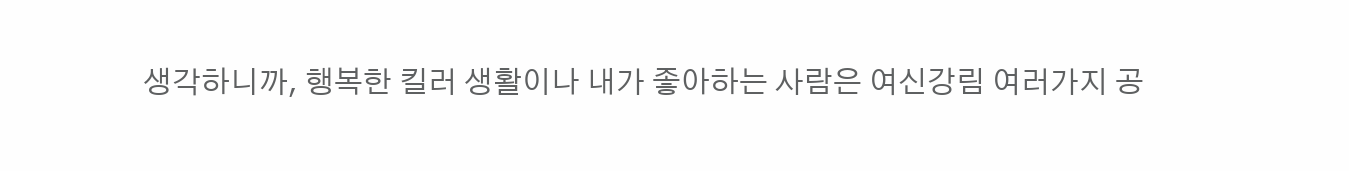생각하니까, 행복한 킬러 생활이나 내가 좋아하는 사람은 여신강림 여러가지 공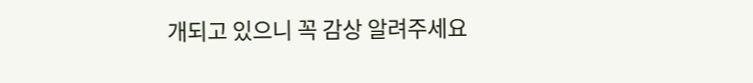개되고 있으니 꼭 감상 알려주세요